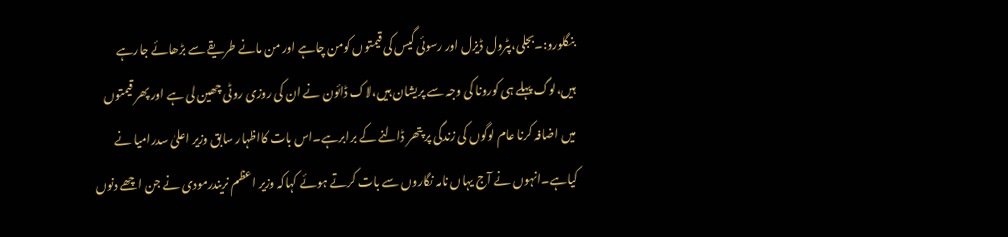بنگلورو:۔بجلی،پٹرول ڈیزل اور رسوئی گیس کی قیمتوں کومن چاہے اور من مانے طریقے سے بڑھائے جارہے ہیں،لوگ پہلے ہی کورونا کی وجہ سے پریشان ہیں،لاک ڈائون نے ان کی روزی روٹی چھین لی ہے اور پھر قیمتوں میں اضافہ کرنا عام لوگوں کی زندگی پر پتھر ڈالنے کے برابرہے۔اس بات کااظہار سابق وزیر اعلیٰ سدرامیا نے کیاہے۔انہوں نے آج یہاں نامہ نگاروں سے بات کرتے ہوئے کہاکہ وزیر اعظم نریندرمودی نے جن اچھے دنوں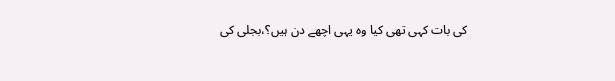کی بات کہی تھی کیا وہ یہی اچھے دن ہیں؟،بجلی کی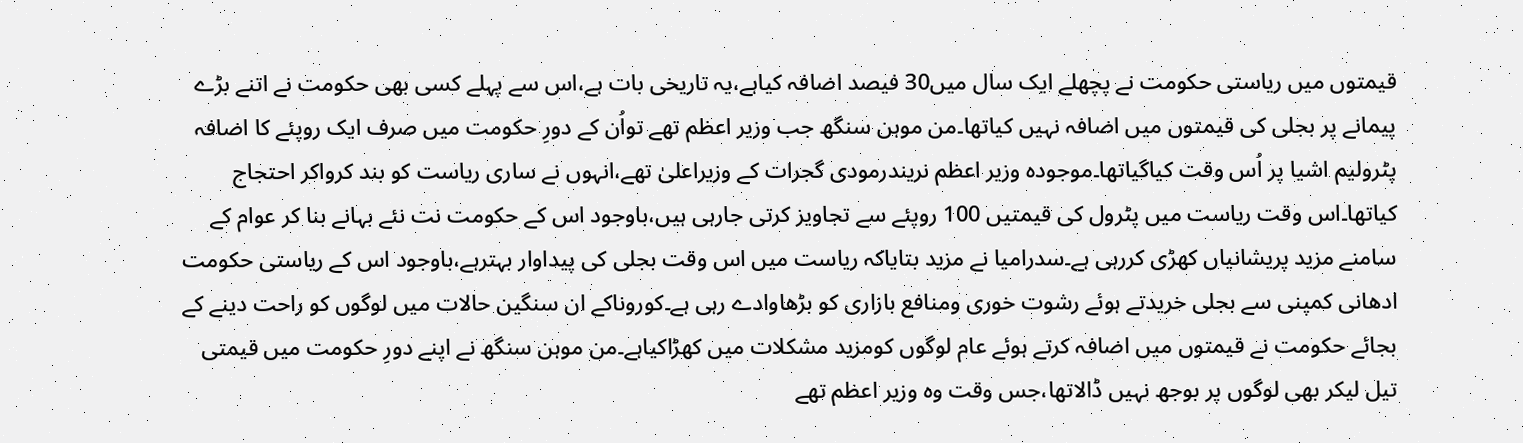قیمتوں میں ریاستی حکومت نے پچھلے ایک سال میں30 فیصد اضافہ کیاہے،یہ تاریخی بات ہے،اس سے پہلے کسی بھی حکومت نے اتنے بڑے پیمانے پر بجلی کی قیمتوں میں اضافہ نہیں کیاتھا۔من موہن سنگھ جب وزیر اعظم تھے تواُن کے دورِ حکومت میں صرف ایک روپئے کا اضافہ پٹرولیم اشیا پر اُس وقت کیاگیاتھا۔موجودہ وزیر اعظم نریندرمودی گجرات کے وزیراعلیٰ تھے،انہوں نے ساری ریاست کو بند کرواکر احتجاج کیاتھا۔اس وقت ریاست میں پٹرول کی قیمتیں 100 روپئے سے تجاویز کرتی جارہی ہیں،باوجود اس کے حکومت نت نئے بہانے بنا کر عوام کے سامنے مزید پریشانیاں کھڑی کررہی ہے۔سدرامیا نے مزید بتایاکہ ریاست میں اس وقت بجلی کی پیداوار بہترہے،باوجود اس کے ریاستی حکومت ادھانی کمپنی سے بجلی خریدتے ہوئے رشوت خوری ومنافع بازاری کو بڑھاوادے رہی ہے۔کوروناکے ان سنگین حالات میں لوگوں کو راحت دینے کے بجائے حکومت نے قیمتوں میں اضافہ کرتے ہوئے عام لوگوں کومزید مشکلات میں کھڑاکیاہے۔من موہن سنگھ نے اپنے دورِ حکومت میں قیمتی تیل لیکر بھی لوگوں پر بوجھ نہیں ڈالاتھا،جس وقت وہ وزیر اعظم تھے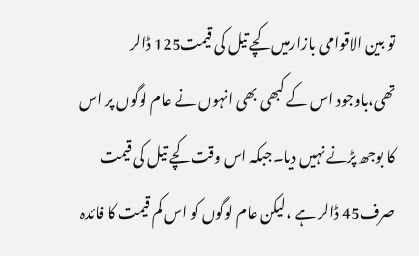تو بین الاقوامی بازارمیں کچے تیل کی قیمت125 ڈالر تھی،باوجود اس کے کبھی بھی انہوں نے عام لوگوں پر اس کا بوجھ پڑنے نہیں دیا۔جبکہ اس وقت کچے تیل کی قیمت صرف45 ڈالر ہے ،لیکن عام لوگوں کو اس کم قیمت کا فائدہ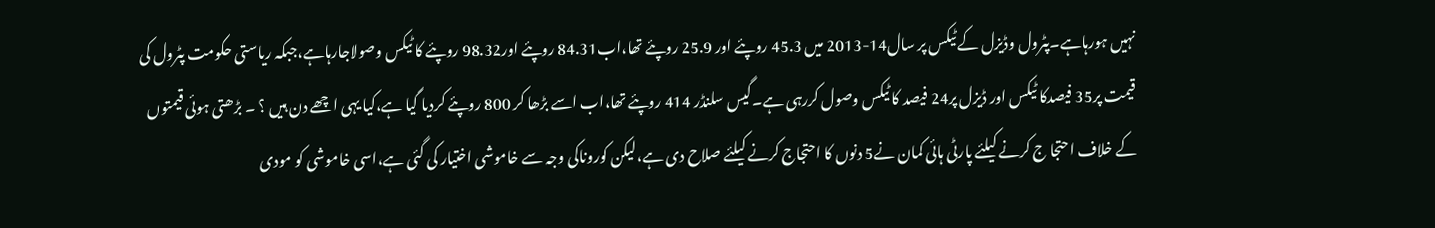نہیں ہورہاہے۔پٹرول وڈیزل کے ٹیکس پر سال14-2013 میں 45.3 روپئے اور 25.9 روپئے تھا،اب84.31 روپئے اور98.32 روپئے کا ٹیکس وصولاجارہاہے،جبکہ ریاستی حکومت پٹرول کی قیمت پر35 فیصدکا ٹیکس اور ڈیزل پر24 فیصد کا ٹیکس وصول کررہی ہے۔گیس سلنڈر 414 روپئے تھا،اب اسے بڑھا کر 800 روپئے کردیا گیا ہے،کیا یہی اچھے دن ہیں ؟ ۔ بڑھتی ہوئی قیمتوں کے خلاف احتجا ج کرنے کیلئے پارٹی ہائی کمان نے5 دنوں کا احتجاج کرنے کیلئے صلاح دی ہے،لیکن کوروناکی وجہ سے خاموشی اختیار کی گئی ہے،اسی خاموشی کو مودی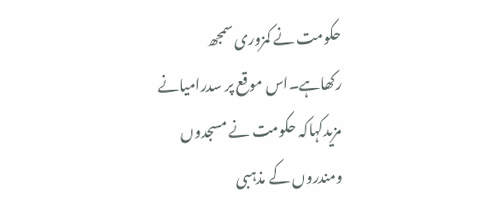حکومت نے کمزوری سمجھ رکھاہے۔اس موقع پر سدرامیانے مزیدکہاکہ حکومت نے مسجدوں ومندروں کے مذہبی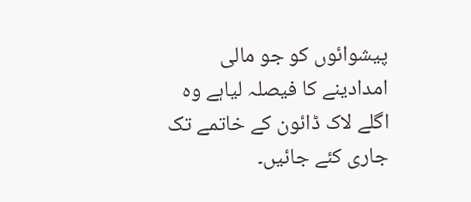پیشوائوں کو جو مالی امدادینے کا فیصلہ لیاہے وہ اگلے لاک ڈائون کے خاتمے تک جاری کئے جائیں۔